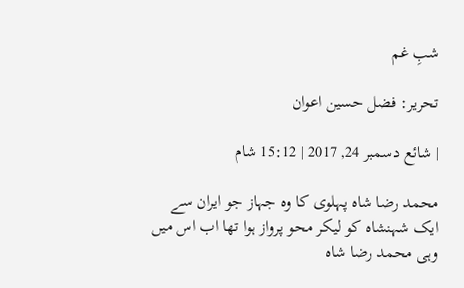شبِ غم

تحریر: فضل حسین اعوان

| شائع دسمبر 24, 2017 | 15:12 شام

محمد رضا شاہ پہلوی کا وہ جہاز جو ایران سے ایک شہنشاہ کو لیکر محو پرواز ہوا تھا اب اس میں وہی محمد رضا شاہ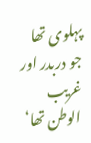پہلوی تھا جو دربدر اور غریب الوطن تھا‘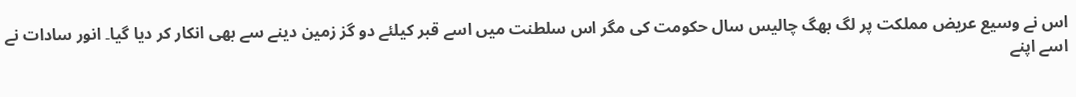اس نے وسیع عریض مملکت پر لگ بھگ چالیس سال حکومت کی مگر اس سلطنت میں اسے قبر کیلئے دو گز زمین دینے سے بھی انکار کر دیا گیا۔ انور سادات نے اسے اپنے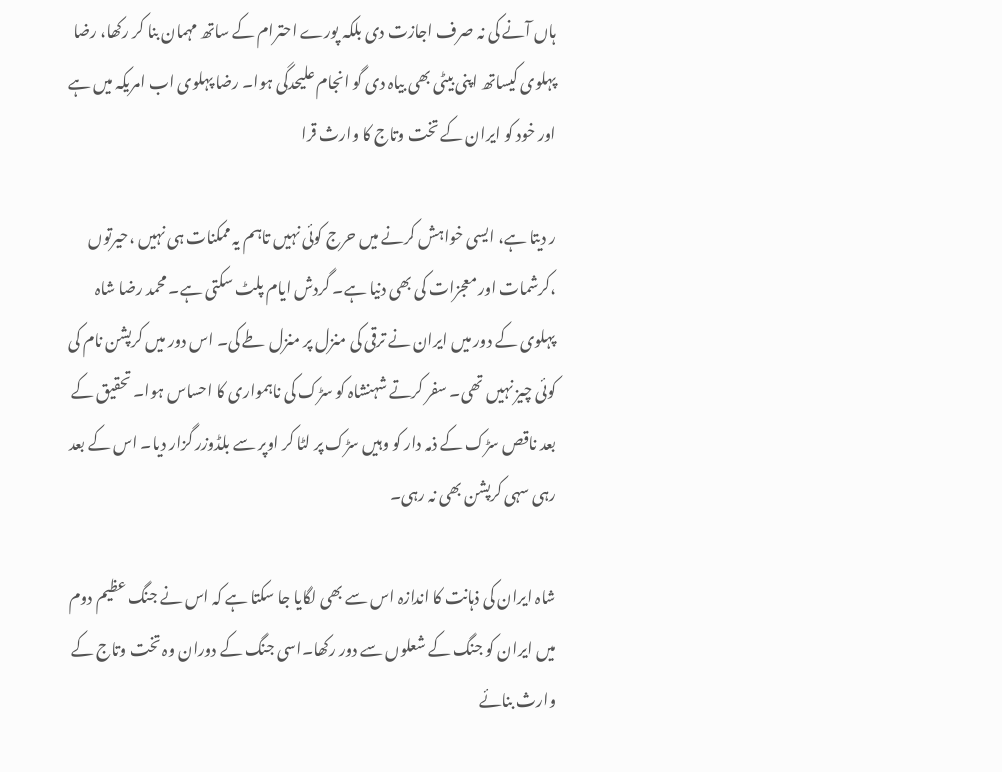ہاں آنے کی نہ صرف اجازت دی بلکہ پورے احترام کے ساتھ مہمان بنا کر رکھا، رضا پہلوی کیساتھ اپنی بیٹی بھی بیاہ دی گو انجام علیحدگی ہوا۔ رضا پہلوی اب امریکہ میں ہے اور خود کو ایران کے تخت وتاج کا وارث قرا

ر دیتا ہے، ایسی خواہش کرنے میں حرج کوئی نہیں تاہم یہ ممکنات ہی نہیں ،حیرتوں ،کرشمات اور معجزات کی بھی دنیا ہے۔ گردش ایام پلٹ سکتی ہے۔ محمد رضا شاہ پہلوی کے دور میں ایران نے ترقی کی منزل پر منزل طے کی۔ اس دور میں کرپشن نام کی کوئی چیز نہیں تھی۔ سفر کرتے شہنشاہ کو سڑک کی ناہمواری کا احساس ہوا۔ تحقیق کے بعد ناقص سڑک کے ذمہ دار کو وہیں سڑک پر لٹا کر اوپر سے بلڈوزر گزار دیا۔ اس کے بعد رہی سہی کرپشن بھی نہ رہی۔

شاہ ایران کی ذہانت کا اندازہ اس سے بھی لگایا جا سکتا ہے کہ اس نے جنگ عظیم دوم میں ایران کو جنگ کے شعلوں سے دور رکھا۔اسی جنگ کے دوران وہ تخت وتاج کے وارث بنائے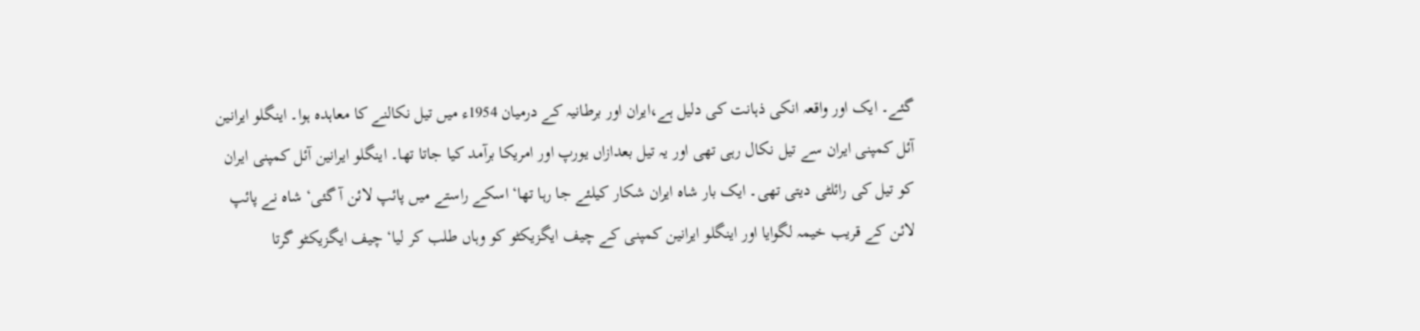گئے۔ ایک اور واقعہ انکی ذہانت کی دلیل ہے،ایران اور برطانیہ کے درمیان 1954ء میں تیل نکالنے کا معاہدہ ہوا۔ اینگلو ایرانین آئل کمپنی ایران سے تیل نکال رہی تھی اور یہ تیل بعدازاں یورپ اور امریکا برآمد کیا جاتا تھا۔ اینگلو ایرانین آئل کمپنی ایران کو تیل کی رائلٹی دیتی تھی۔ ایک بار شاہ ایران شکار کیلئے جا رہا تھا‘ اسکے راستے میں پائپ لائن آ گئی‘ شاہ نے پائپ لائن کے قریب خیمہ لگوایا اور اینگلو ایرانین کمپنی کے چیف ایگزیکٹو کو وہاں طلب کر لیا‘ چیف ایگزیکٹو گرتا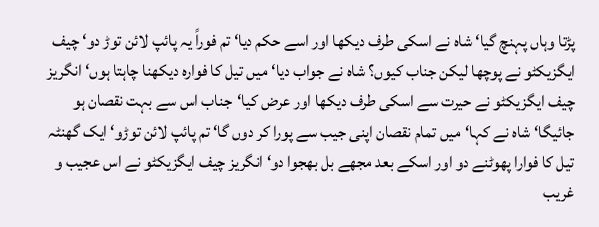پڑتا وہاں پہنچ گیا‘ شاہ نے اسکی طرف دیکھا اور اسے حکم دیا‘ تم فوراً یہ پائپ لائن توڑ دو‘ چیف ایگزیکٹو نے پوچھا لیکن جناب کیوں؟ شاہ نے جواب دیا‘میں تیل کا فوارہ دیکھنا چاہتا ہوں‘ انگریز چیف ایگزیکٹو نے حیرت سے اسکی طرف دیکھا اور عرض کیا‘جناب اس سے بہت نقصان ہو جائیگا‘ شاہ نے کہا‘میں تمام نقصان اپنی جیب سے پورا کر دوں گا‘ تم پائپ لائن توڑو‘ ایک گھنٹہ تیل کا فوارا پھوٹنے دو اور اسکے بعد مجھے بل بھجوا دو‘ انگریز چیف ایگزیکٹو نے اس عجیب و غریب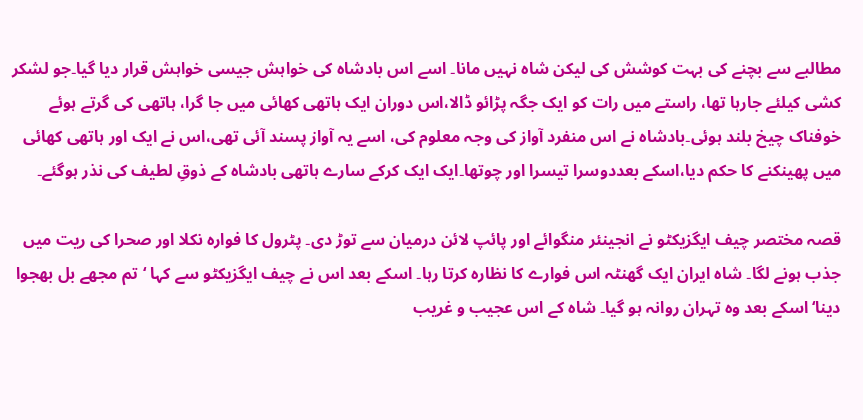مطالبے سے بچنے کی بہت کوشش کی لیکن شاہ نہیں مانا۔ اسے اس بادشاہ کی خواہش جیسی خواہش قرار دیا گیا۔جو لشکر کشی کیلئے جارہا تھا، راستے میں رات کو ایک جگہ پڑائو ڈالا،اس دوران ایک ہاتھی کھائی میں جا گرا، ہاتھی کی گرتے ہوئے خوفناک چیخ بلند ہوئی۔بادشاہ نے اس منفرد آواز کی وجہ معلوم کی، اسے یہ آواز پسند آئی تھی،اس نے ایک اور ہاتھی کھائی میں پھینکنے کا حکم دیا،اسکے بعددوسرا تیسرا اور چوتھا۔ایک ایک کرکے سارے ہاتھی بادشاہ کے ذوقِ لطیف کی نذر ہوگئے۔

قصہ مختصر چیف ایگزیکٹو نے انجینئر منگوائے اور پائپ لائن درمیان سے توڑ دی۔ پٹرول کا فوارہ نکلا اور صحرا کی ریت میں جذب ہونے لگا۔ شاہ ایران ایک گھنٹہ اس فوارے کا نظارہ کرتا رہا۔ اسکے بعد اس نے چیف ایگزیکٹو سے کہا ‘تم مجھے بل بھجوا دینا‘ اسکے بعد وہ تہران روانہ ہو گیا۔ شاہ کے اس عجیب و غریب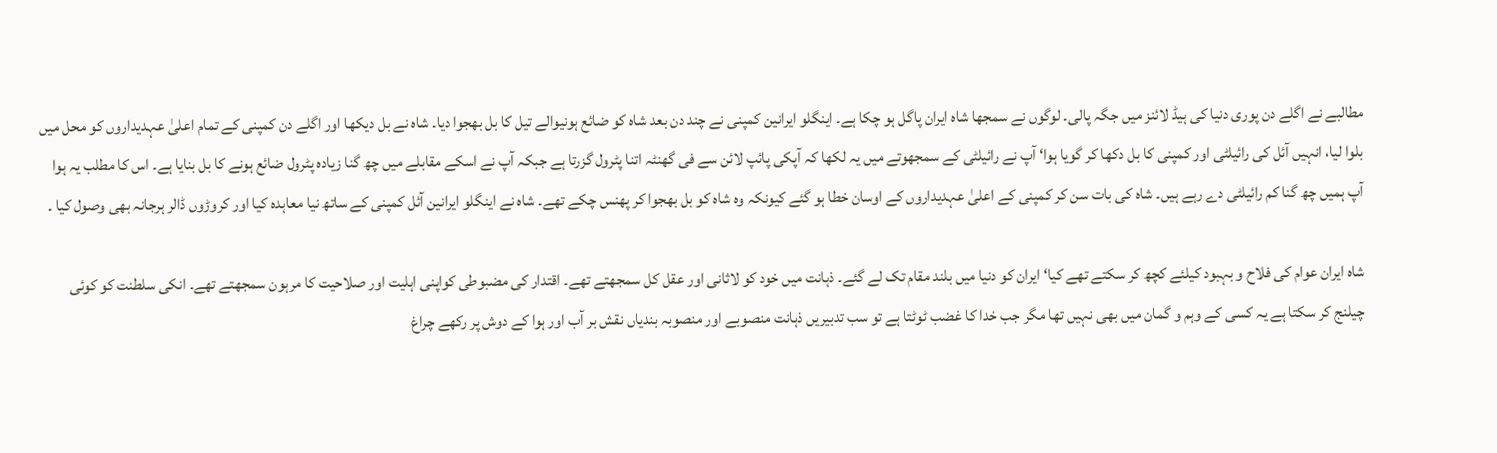مطالبے نے اگلے دن پوری دنیا کی ہیڈ لائنز میں جگہ پالی۔ لوگوں نے سمجھا شاہ ایران پاگل ہو چکا ہے۔ اینگلو ایرانین کمپنی نے چند دن بعد شاہ کو ضائع ہونیوالے تیل کا بل بھجوا دیا۔ شاہ نے بل دیکھا اور اگلے دن کمپنی کے تمام اعلیٰ عہدیداروں کو محل میں بلوا لیا، انہیں آئل کی رائیلٹی اور کمپنی کا بل دکھا کر گویا ہوا‘ آپ نے رائیلٹی کے سمجھوتے میں یہ لکھا کہ آپکی پائپ لائن سے فی گھنٹہ اتنا پٹرول گزرتا ہے جبکہ آپ نے اسکے مقابلے میں چھ گنا زیادہ پٹرول ضائع ہونے کا بل بنایا ہے۔ اس کا مطلب یہ ہوا آپ ہمیں چھ گنا کم رائیلٹی دے رہے ہیں۔ شاہ کی بات سن کر کمپنی کے اعلیٰ عہدیداروں کے اوسان خطا ہو گئے کیونکہ وہ شاہ کو بل بھجوا کر پھنس چکے تھے۔ شاہ نے اینگلو ایرانین آئل کمپنی کے ساتھ نیا معاہدہ کیا اور کروڑوں ڈالر ہرجانہ بھی وصول کیا ۔

شاہ ایران عوام کی فلاح و بہبود کیلئے کچھ کر سکتے تھے کیا‘ ایران کو دنیا میں بلند مقام تک لے گئے۔ ذہانت میں خود کو لاثانی اور عقل کل سمجھتے تھے۔ اقتدار کی مضبوطی کواپنی اہلیت اور صلاحیت کا مرہون سمجھتے تھے۔ انکی سلطنت کو کوئی چیلنج کر سکتا ہے یہ کسی کے وہم و گمان میں بھی نہیں تھا مگر جب خدا کا غضب ٹوٹتا ہے تو سب تدبیریں ذہانت منصوبے اور منصوبہ بندیاں نقش بر آب اور ہوا کے دوش پر رکھے چراغ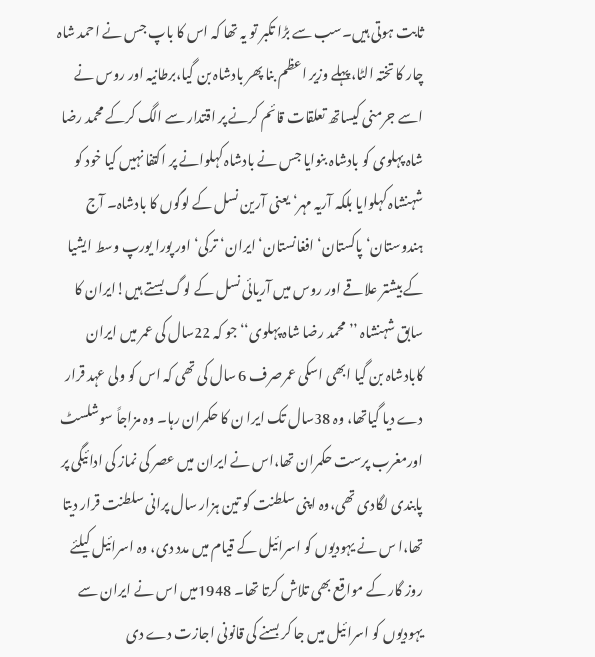ثابت ہوتی ہیں۔سب سے بڑا تکبر تو یہ تھا کہ اس کا باپ جس نے احمد شاہ چار کا تختہ الٹا،پہلے وزیر اعظم بنا پھر بادشاہ بن گیا،برطانیہ اور روس نے اسے جرمنی کیساتھ تعلقات قائم کرنے پر اقتدار سے الگ کرکے محمد رضا شاہ پہلوی کو بادشاہ بنوایا جس نے بادشاہ کہلوانے پر اکتفا نہیں کیا خود کو شہنشاہ کہلوایا بلکہ آریہ مہر‘ یعنی آرین نسل کے لوگوں کا بادشاہ۔ آج ہندوستان‘ پاکستان‘ افغانستان‘ ایران‘ ترکی‘ اور پورا یورپ وسط ایشیا کے بیشتر علاقے اور روس میں آریائی نسل کے لوگ بستے ہیں!ایران کا سابق شہنشاہ ’’محمد رضا شاہ پہلوی‘‘ جو کہ 22سال کی عمر میں ایران کابادشاہ بن گیا ابھی اسکی عمرصرف 6 سال کی تھی کہ اس کو ولی عہد قرار دے دیا گیاتھا، وہ 38سال تک ایرا ن کا حکمران رہا۔ وہ مزاجاً سوشلسٹ اورمغرب پرست حکمران تھا،اس نے ایران میں عصر کی نماز کی ادائیگی پر پابندی لگادی تھی،وہ اپنی سلطنت کو تین ہزار سال پرانی سلطنت قرار دیتا تھا،ا س نے یہودیوں کو اسرائیل کے قیام میں مدد دی، وہ اسرائیل کیلئے روز گار کے مواقع بھی تلاش کرتا تھا۔ 1948میں اس نے ایران سے یہودیوں کو اسرائیل میں جا کر بسنے کی قانونی اجازت دے دی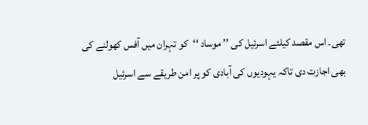تھی۔ اس مقصد کیلئے اسرئیل کی ’’ موساد ‘‘کو تہران میں آفس کھولنے کی بھی اجازت دی تاکہ یہودیوں کی آبادی کو پر امن طریقے سے اسرئیل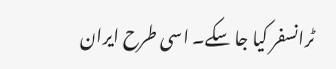ٹرانسفر کیا جا سکے۔ اسی طرح ایران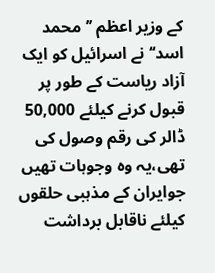کے وزیر اعظم ’’محمد اسد‘‘ نے اسرائیل کو ایک آزاد ریاست کے طور پر قبول کرنے کیلئے 50,000 ڈالر کی رقم وصول کی تھی،یہ وہ وجوہات تھیں جوایران کے مذہبی حلقوں کیلئے ناقابل برداشت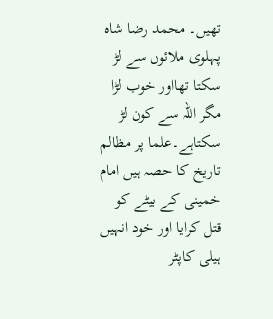تھیں۔ محمد رضا شاہ پہلوی ملائوں سے لڑ سکتا تھااور خوب لڑا مگر اللہ سے کون لڑ سکتاہے۔علما پر مظالم تاریخ کا حصہ ہیں امام خمینی کے بیٹے کو قتل کرایا اور خود انہیں ہیلی کاپٹر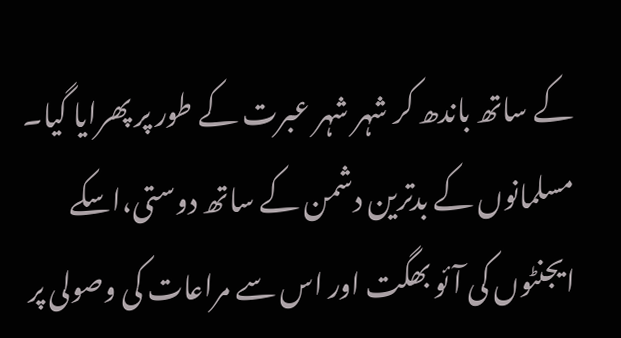کے ساتھ باندھ کر شہر شہر عبرت کے طور پر پھرایا گیا۔ مسلمانوں کے بدترین دشمن کے ساتھ دوستی،اسکے ایجنٹوں کی آئو بھگت اور اس سے مراعات کی وصولی پر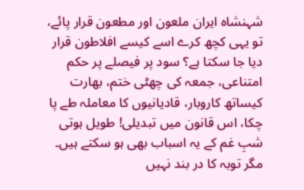شہنشاہ ایران ملعون اور مطعون قرار پائے، تو یہی کچھ کرے اسے کیسے افلاطون قرار دیا جا سکتا ہے؟ سود پر فیصلے پر حکم امتناعی، جمعہ کی چھٹی ختم، بھارت کیساتھ کاروبار، قادیانیوں کا معاملہ طے پا چکا، اس قانون میں تبدیلی! طویل ہوتی شبِ غم کے یہ اسباب بھی ہو سکتے ہیں۔ مگر توبہ کا در بند نہیں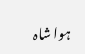ہوا شاہ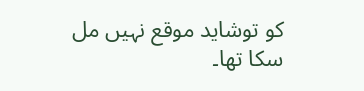کو توشاید موقع نہیں مل سکا تھا۔